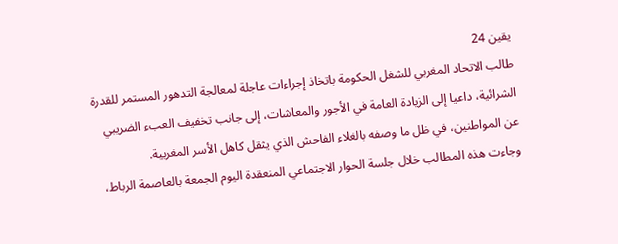يقين 24
طالب الاتحاد المغربي للشغل الحكومة باتخاذ إجراءات عاجلة لمعالجة التدهور المستمر للقدرة الشرائية، داعيا إلى الزيادة العامة في الأجور والمعاشات، إلى جانب تخفيف العبء الضريبي عن المواطنين، في ظل ما وصفه بالغلاء الفاحش الذي يثقل كاهل الأسر المغربية.
وجاءت هذه المطالب خلال جلسة الحوار الاجتماعي المنعقدة اليوم الجمعة بالعاصمة الرباط،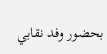بحضور وفد نقابي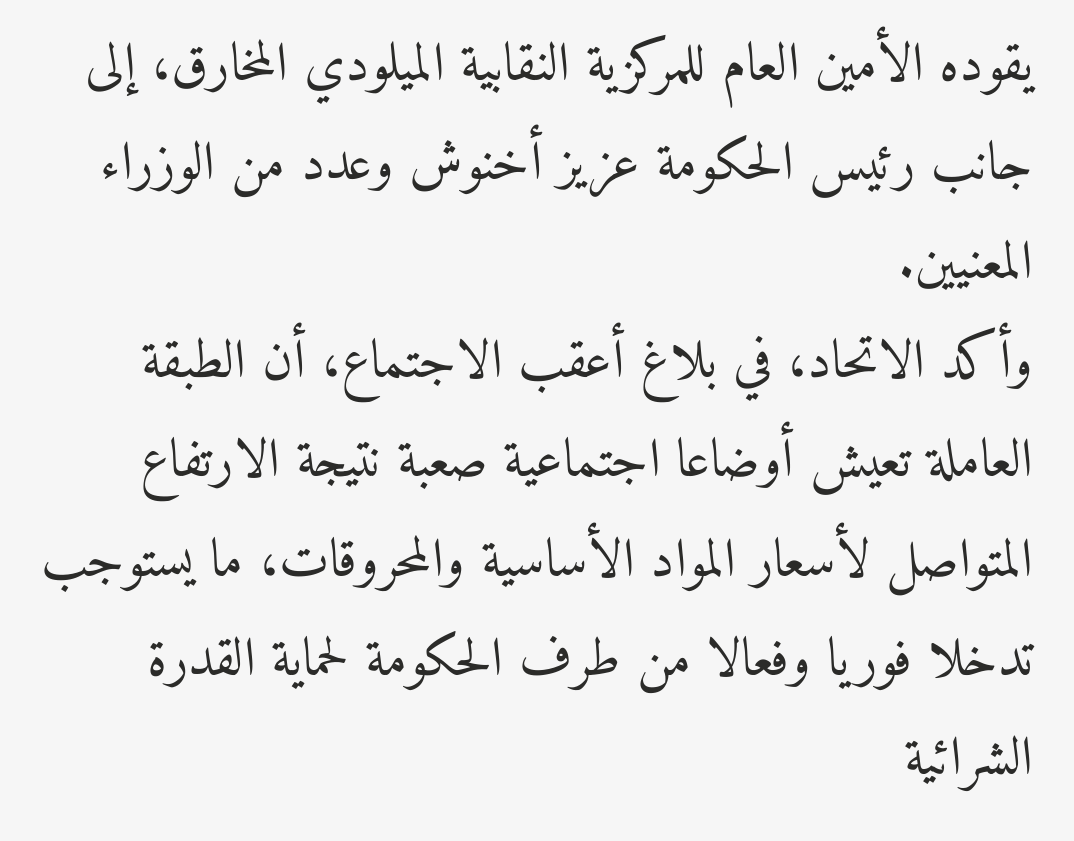يقوده الأمين العام للمركزية النقابية الميلودي المخارق، إلى جانب رئيس الحكومة عزيز أخنوش وعدد من الوزراء المعنيين.
وأكد الاتحاد، في بلاغ أعقب الاجتماع، أن الطبقة العاملة تعيش أوضاعا اجتماعية صعبة نتيجة الارتفاع المتواصل لأسعار المواد الأساسية والمحروقات، ما يستوجب تدخلا فوريا وفعالا من طرف الحكومة لحماية القدرة الشرائية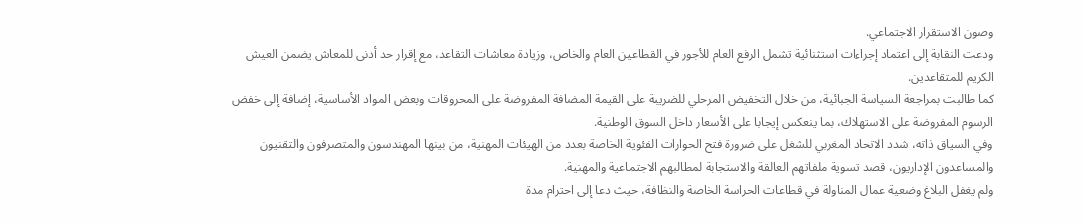وصون الاستقرار الاجتماعي.
ودعت النقابة إلى اعتماد إجراءات استثنائية تشمل الرفع العام للأجور في القطاعين العام والخاص، وزيادة معاشات التقاعد، مع إقرار حد أدنى للمعاش يضمن العيش الكريم للمتقاعدين.
كما طالبت بمراجعة السياسة الجبائية، من خلال التخفيض المرحلي للضريبة على القيمة المضافة المفروضة على المحروقات وبعض المواد الأساسية، إضافة إلى خفض الرسوم المفروضة على الاستهلاك، بما ينعكس إيجابا على الأسعار داخل السوق الوطنية.
وفي السياق ذاته، شدد الاتحاد المغربي للشغل على ضرورة فتح الحوارات الفئوية الخاصة بعدد من الهيئات المهنية، من بينها المهندسون والمتصرفون والتقنيون والمساعدون الإداريون، قصد تسوية ملفاتهم العالقة والاستجابة لمطالبهم الاجتماعية والمهنية.
ولم يغفل البلاغ وضعية عمال المناولة في قطاعات الحراسة الخاصة والنظافة، حيث دعا إلى احترام مدة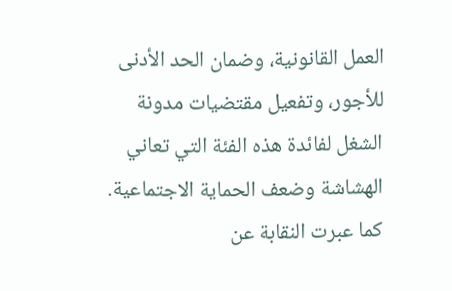العمل القانونية، وضمان الحد الأدنى للأجور، وتفعيل مقتضيات مدونة الشغل لفائدة هذه الفئة التي تعاني الهشاشة وضعف الحماية الاجتماعية.
كما عبرت النقابة عن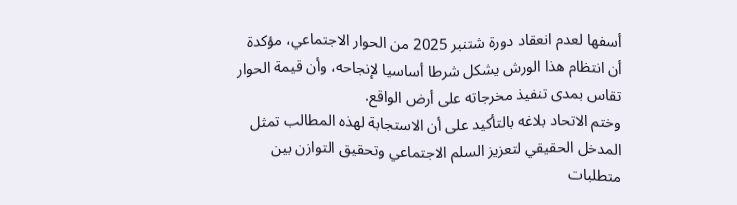أسفها لعدم انعقاد دورة شتنبر 2025 من الحوار الاجتماعي، مؤكدة أن انتظام هذا الورش يشكل شرطا أساسيا لإنجاحه، وأن قيمة الحوار تقاس بمدى تنفيذ مخرجاته على أرض الواقع.
وختم الاتحاد بلاغه بالتأكيد على أن الاستجابة لهذه المطالب تمثل المدخل الحقيقي لتعزيز السلم الاجتماعي وتحقيق التوازن بين متطلبات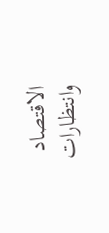الاقتصاد وانتظارات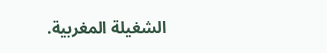الشغيلة المغربية.